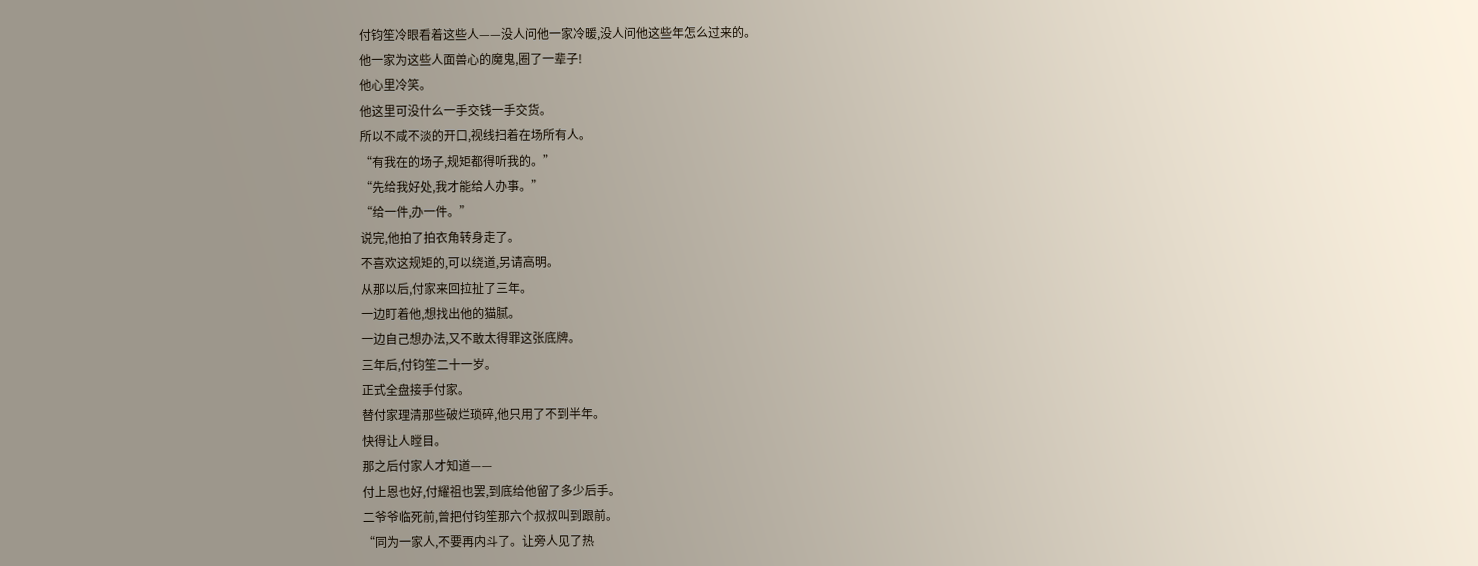付钧笙冷眼看着这些人——没人问他一家冷暖,没人问他这些年怎么过来的。
他一家为这些人面兽心的魔鬼,圈了一辈子!
他心里冷笑。
他这里可没什么一手交钱一手交货。
所以不咸不淡的开口,视线扫着在场所有人。
“有我在的场子,规矩都得听我的。”
“先给我好处,我才能给人办事。”
“给一件,办一件。”
说完,他拍了拍衣角转身走了。
不喜欢这规矩的,可以绕道,另请高明。
从那以后,付家来回拉扯了三年。
一边盯着他,想找出他的猫腻。
一边自己想办法,又不敢太得罪这张底牌。
三年后,付钧笙二十一岁。
正式全盘接手付家。
替付家理清那些破烂琐碎,他只用了不到半年。
快得让人瞠目。
那之后付家人才知道——
付上恩也好,付耀祖也罢,到底给他留了多少后手。
二爷爷临死前,曾把付钧笙那六个叔叔叫到跟前。
“同为一家人,不要再内斗了。让旁人见了热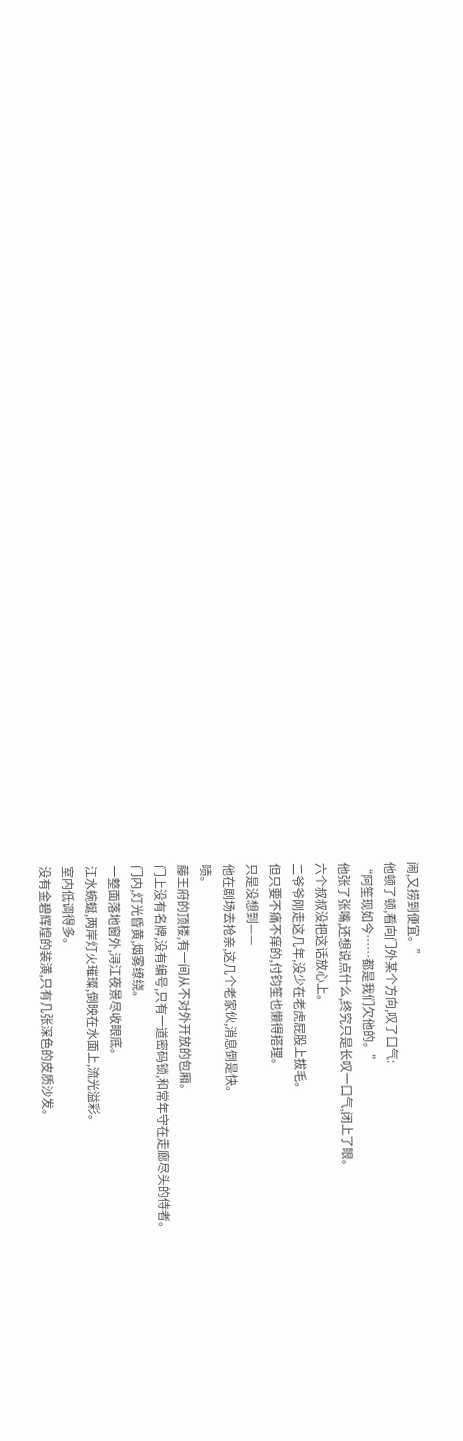闹,又捞到便宜。”
他顿了顿,看向门外某个方向,叹了口气:
“阿笙现如今……都是我们欠他的。”
他张了张嘴,还想说点什么,终究只是长叹一口气,闭上了眼。
六个叔叔没把这话放心上。
二爷爷刚走这几年,没少在老虎屁股上拔毛。
但只要不痛不痒的,付钧笙也懒得搭理。
只是没想到——
他在剧场去抢亲,这几个老家伙,消息倒是快。
啧。
藤王府的顶楼,有一间从不对外开放的包厢。
门上没有名牌,没有编号,只有一道密码锁,和常年守在走廊尽头的侍者。
门内,灯光昏黄,烟雾缭绕。
一整面落地窗外,浔江夜景尽收眼底。
江水蜿蜒,两岸灯火璀璨,倒映在水面上,流光溢彩。
室内低调得多。
没有金碧辉煌的装潢,只有几张深色的皮质沙发。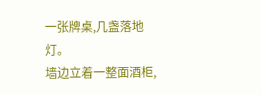一张牌桌,几盏落地灯。
墙边立着一整面酒柜,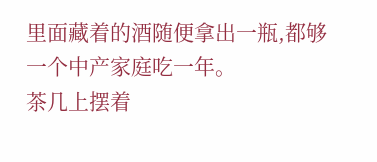里面藏着的酒随便拿出一瓶,都够一个中产家庭吃一年。
茶几上摆着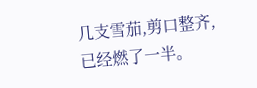几支雪茄,剪口整齐,已经燃了一半。